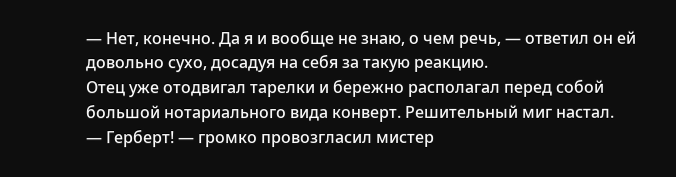— Нет, конечно. Да я и вообще не знаю, о чем речь, — ответил он ей довольно сухо, досадуя на себя за такую реакцию.
Отец уже отодвигал тарелки и бережно располагал перед собой большой нотариального вида конверт. Решительный миг настал.
— Герберт! — громко провозгласил мистер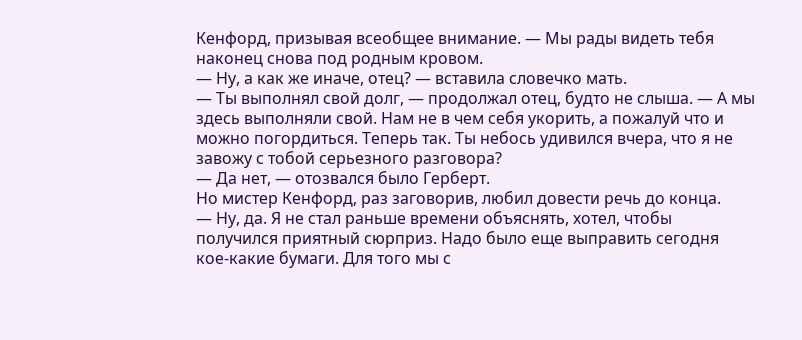Кенфорд, призывая всеобщее внимание. — Мы рады видеть тебя наконец снова под родным кровом.
— Ну, а как же иначе, отец? — вставила словечко мать.
— Ты выполнял свой долг, — продолжал отец, будто не слыша. — А мы здесь выполняли свой. Нам не в чем себя укорить, а пожалуй что и можно погордиться. Теперь так. Ты небось удивился вчера, что я не завожу с тобой серьезного разговора?
— Да нет, — отозвался было Герберт.
Но мистер Кенфорд, раз заговорив, любил довести речь до конца.
— Ну, да. Я не стал раньше времени объяснять, хотел, чтобы получился приятный сюрприз. Надо было еще выправить сегодня кое-какие бумаги. Для того мы с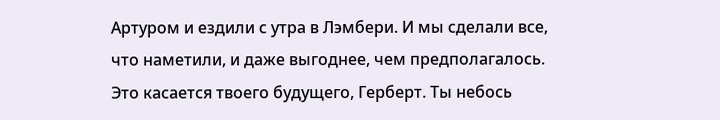Артуром и ездили с утра в Лэмбери. И мы сделали все, что наметили, и даже выгоднее, чем предполагалось. Это касается твоего будущего, Герберт. Ты небось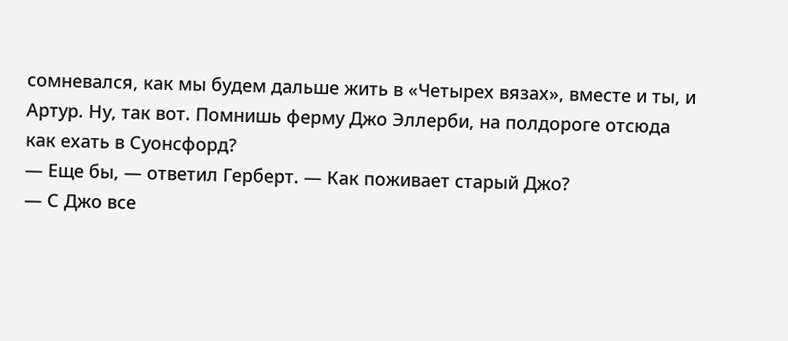сомневался, как мы будем дальше жить в «Четырех вязах», вместе и ты, и Артур. Ну, так вот. Помнишь ферму Джо Эллерби, на полдороге отсюда как ехать в Суонсфорд?
— Еще бы, — ответил Герберт. — Как поживает старый Джо?
— С Джо все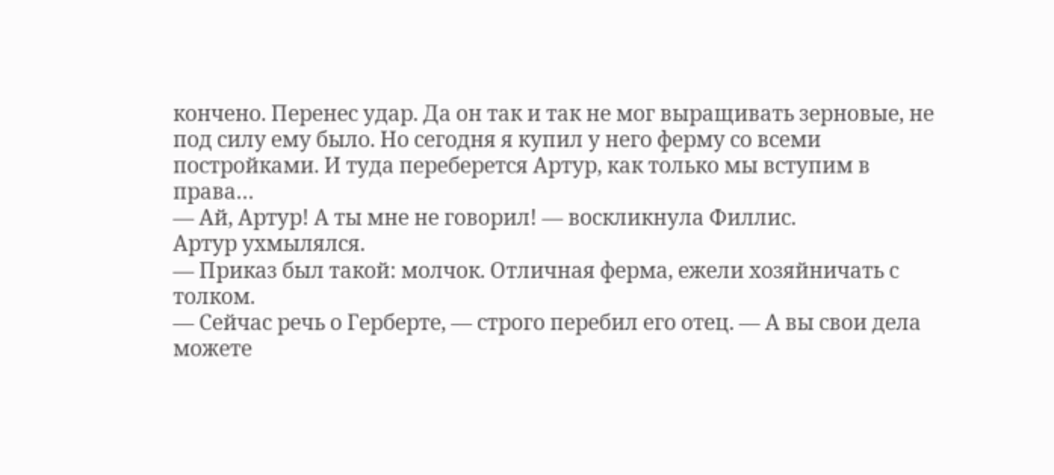кончено. Перенес удар. Да он так и так не мог выращивать зерновые, не под силу ему было. Но сегодня я купил у него ферму со всеми постройками. И туда переберется Артур, как только мы вступим в права…
— Ай, Артур! А ты мне не говорил! — воскликнула Филлис.
Артур ухмылялся.
— Приказ был такой: молчок. Отличная ферма, ежели хозяйничать с толком.
— Сейчас речь о Герберте, — строго перебил его отец. — А вы свои дела можете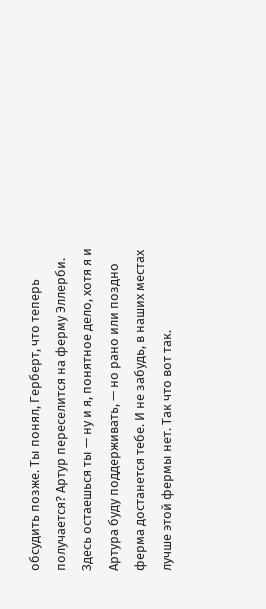обсудить позже. Ты понял, Герберт, что теперь получается? Артур переселится на ферму Эллерби. Здесь остаешься ты — ну и я, понятное дело, хотя я и Артура буду поддерживать, — но рано или поздно ферма достанется тебе. И не забудь, в наших местах лучше этой фермы нет. Так что вот так.